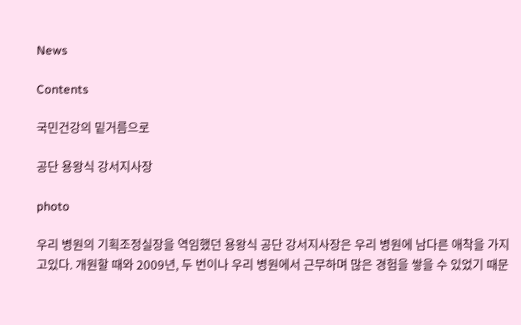News

Contents

국민건강의 밑거름으로

공단 용왕식 강서지사장

photo

우리 병원의 기획조정실장을 역임했던 용왕식 공단 강서지사장은 우리 병원에 남다른 애착을 가지고있다. 개원할 때와 2009년, 두 번이나 우리 병원에서 근무하며 많은 경험을 쌓을 수 있었기 때문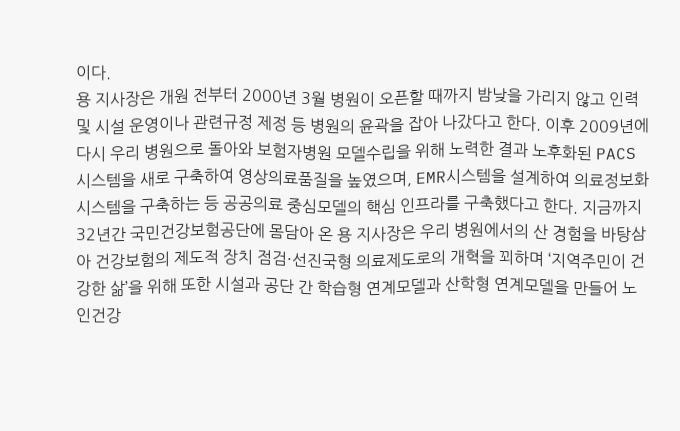이다.
용 지사장은 개원 전부터 2000년 3월 병원이 오픈할 때까지 밤낮을 가리지 않고 인력 및 시설 운영이나 관련규정 제정 등 병원의 윤곽을 잡아 나갔다고 한다. 이후 2009년에 다시 우리 병원으로 돌아와 보험자병원 모델수립을 위해 노력한 결과 노후화된 PACS 시스템을 새로 구축하여 영상의료품질을 높였으며, EMR시스템을 설계하여 의료정보화시스템을 구축하는 등 공공의료 중심모델의 핵심 인프라를 구축했다고 한다. 지금까지 32년간 국민건강보험공단에 몸담아 온 용 지사장은 우리 병원에서의 산 경험을 바탕삼아 건강보험의 제도적 장치 점검·선진국형 의료제도로의 개혁을 꾀하며 ‘지역주민이 건강한 삶’을 위해 또한 시설과 공단 간 학습형 연계모델과 산학형 연계모델을 만들어 노인건강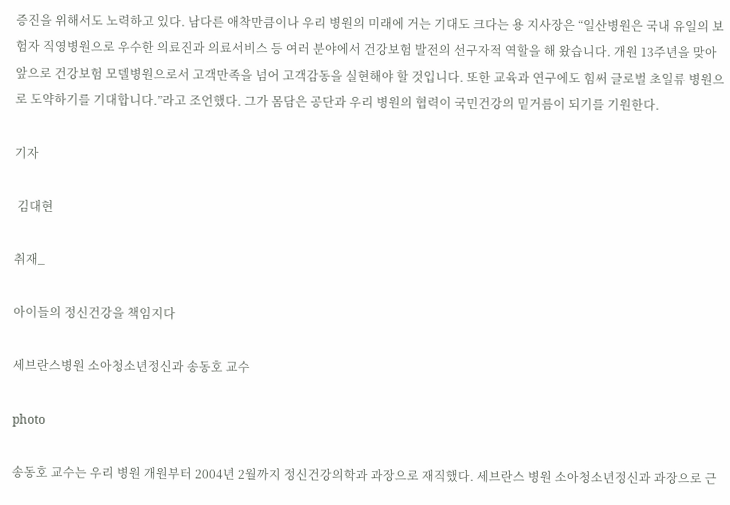증진을 위해서도 노력하고 있다. 남다른 애착만큼이나 우리 병원의 미래에 거는 기대도 크다는 용 지사장은 “일산병원은 국내 유일의 보험자 직영병원으로 우수한 의료진과 의료서비스 등 여러 분야에서 건강보험 발전의 선구자적 역할을 해 왔습니다. 개원 13주년을 맞아 앞으로 건강보험 모델병원으로서 고객만족을 넘어 고객감동을 실현해야 할 것입니다. 또한 교육과 연구에도 힘써 글로벌 초일류 병원으로 도약하기를 기대합니다.”라고 조언했다. 그가 몸담은 공단과 우리 병원의 협력이 국민건강의 밑거름이 되기를 기원한다.

기자

 김대현

취재_

아이들의 정신건강을 책임지다

세브란스병원 소아청소년정신과 송동호 교수

photo

송동호 교수는 우리 병원 개원부터 2004년 2월까지 정신건강의학과 과장으로 재직했다. 세브란스 병원 소아청소년정신과 과장으로 근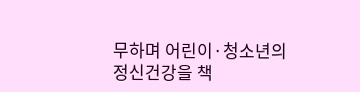무하며 어린이·청소년의 정신건강을 책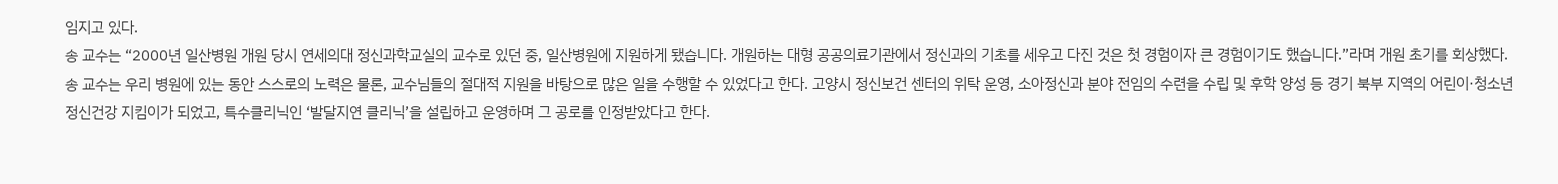임지고 있다.
송 교수는 “2000년 일산병원 개원 당시 연세의대 정신과학교실의 교수로 있던 중, 일산병원에 지원하게 됐습니다. 개원하는 대형 공공의료기관에서 정신과의 기초를 세우고 다진 것은 첫 경험이자 큰 경험이기도 했습니다.”라며 개원 초기를 회상했다.
송 교수는 우리 병원에 있는 동안 스스로의 노력은 물론, 교수님들의 절대적 지원을 바탕으로 많은 일을 수행할 수 있었다고 한다. 고양시 정신보건 센터의 위탁 운영, 소아정신과 분야 전임의 수련을 수립 및 후학 양성 등 경기 북부 지역의 어린이·청소년 정신건강 지킴이가 되었고, 특수클리닉인 ‘발달지연 클리닉’을 설립하고 운영하며 그 공로를 인정받았다고 한다.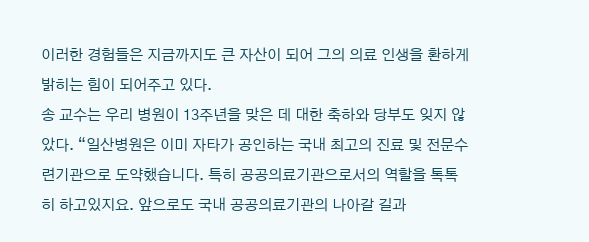이러한 경험들은 지금까지도 큰 자산이 되어 그의 의료 인생을 환하게 밝히는 힘이 되어주고 있다.
송 교수는 우리 병원이 13주년을 맞은 데 대한 축하와 당부도 잊지 않았다. “일산병원은 이미 자타가 공인하는 국내 최고의 진료 및 전문수련기관으로 도약했습니다. 특히 공공의료기관으로서의 역할을 톡톡히 하고있지요. 앞으로도 국내 공공의료기관의 나아갈 길과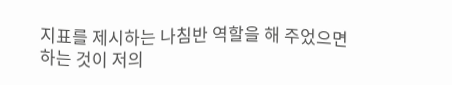지표를 제시하는 나침반 역할을 해 주었으면 하는 것이 저의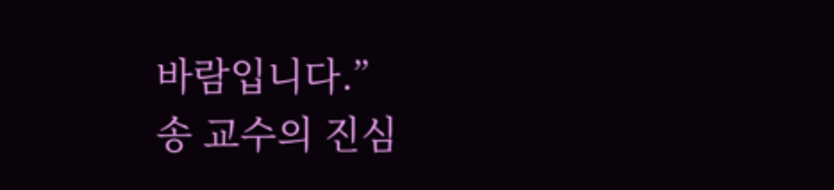바람입니다.”
송 교수의 진심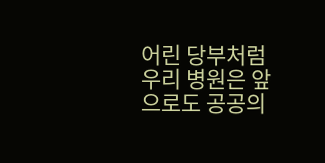어린 당부처럼 우리 병원은 앞으로도 공공의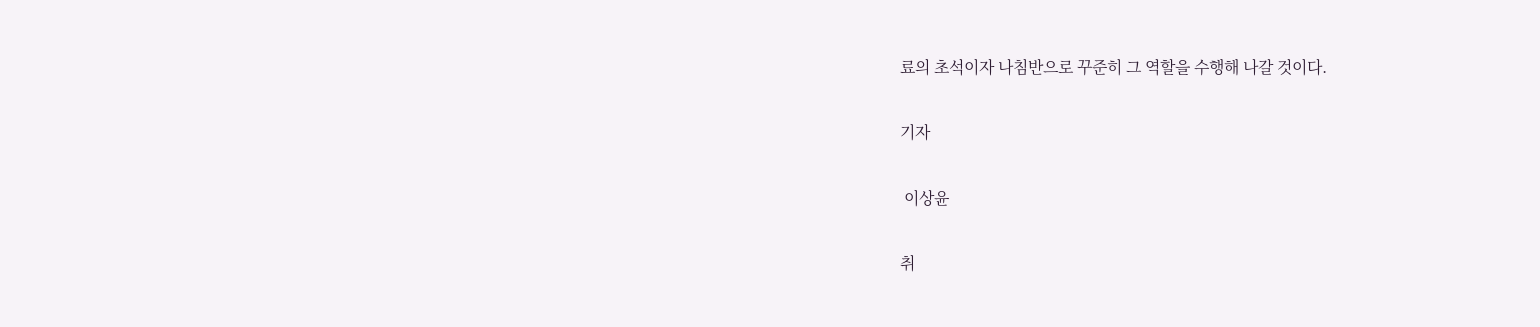료의 초석이자 나침반으로 꾸준히 그 역할을 수행해 나갈 것이다.

기자

 이상윤

취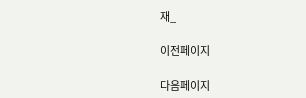재_

이전페이지

다음페이지